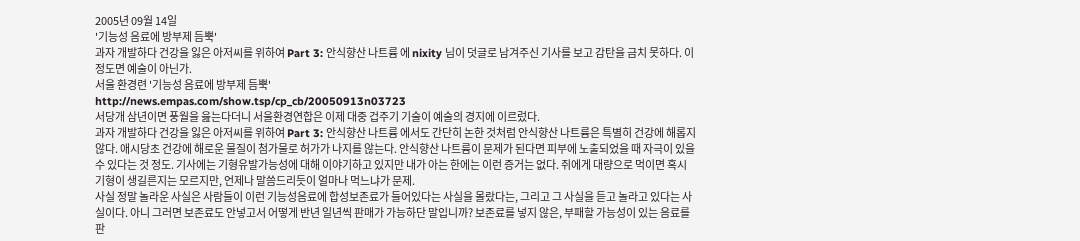2005년 09월 14일
'기능성 음료에 방부제 듬뿍'
과자 개발하다 건강을 잃은 아저씨를 위하여 Part 3: 안식향산 나트륨 에 nixity 님이 덧글로 남겨주신 기사를 보고 감탄을 금치 못하다. 이 정도면 예술이 아닌가.
서울 환경련 '기능성 음료에 방부제 듬뿍'
http://news.empas.com/show.tsp/cp_cb/20050913n03723
서당개 삼년이면 풍월을 읊는다더니 서울환경연합은 이제 대중 겁주기 기술이 예술의 경지에 이르렀다.
과자 개발하다 건강을 잃은 아저씨를 위하여 Part 3: 안식향산 나트륨 에서도 간단히 논한 것처럼 안식향산 나트륨은 특별히 건강에 해롭지 않다. 애시당초 건강에 해로운 물질이 첨가물로 허가가 나지를 않는다. 안식향산 나트륨이 문제가 된다면 피부에 노출되었을 때 자극이 있을 수 있다는 것 정도. 기사에는 기형유발가능성에 대해 이야기하고 있지만 내가 아는 한에는 이런 증거는 없다. 쥐에게 대량으로 먹이면 혹시 기형이 생길른지는 모르지만, 언제나 말씀드리듯이 얼마나 먹느냐가 문제.
사실 정말 놀라운 사실은 사람들이 이런 기능성음료에 합성보존료가 들어있다는 사실을 몰랐다는, 그리고 그 사실을 듣고 놀라고 있다는 사실이다. 아니 그러면 보존료도 안넣고서 어떻게 반년 일년씩 판매가 가능하단 말입니까? 보존료를 넣지 않은, 부패할 가능성이 있는 음료를 판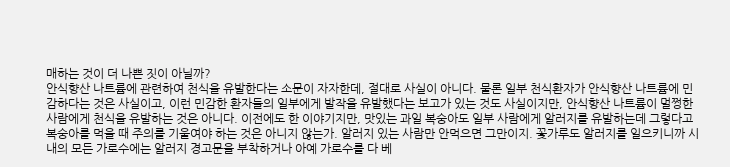매하는 것이 더 나쁜 짓이 아닐까?
안식향산 나트륨에 관련하여 천식을 유발한다는 소문이 자자한데, 절대로 사실이 아니다. 물론 일부 천식환자가 안식향산 나트륨에 민감하다는 것은 사실이고, 이런 민감한 환자들의 일부에게 발작을 유발했다는 보고가 있는 것도 사실이지만, 안식향산 나트륨이 멀쩡한 사람에게 천식을 유발하는 것은 아니다. 이전에도 한 이야기지만, 맛있는 과일 복숭아도 일부 사람에게 알러지를 유발하는데 그렇다고 복숭아를 먹을 때 주의를 기울여야 하는 것은 아니지 않는가. 알러지 있는 사람만 안먹으면 그만이지. 꽃가루도 알러지를 일으키니까 시내의 모든 가로수에는 알러지 경고문을 부착하거나 아예 가로수를 다 베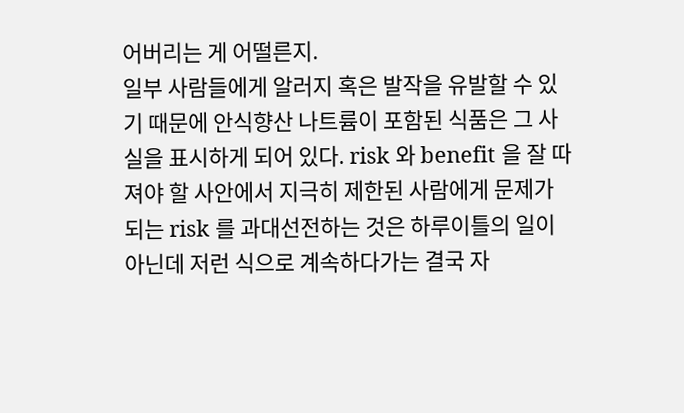어버리는 게 어떨른지.
일부 사람들에게 알러지 혹은 발작을 유발할 수 있기 때문에 안식향산 나트륨이 포함된 식품은 그 사실을 표시하게 되어 있다. risk 와 benefit 을 잘 따져야 할 사안에서 지극히 제한된 사람에게 문제가 되는 risk 를 과대선전하는 것은 하루이틀의 일이 아닌데 저런 식으로 계속하다가는 결국 자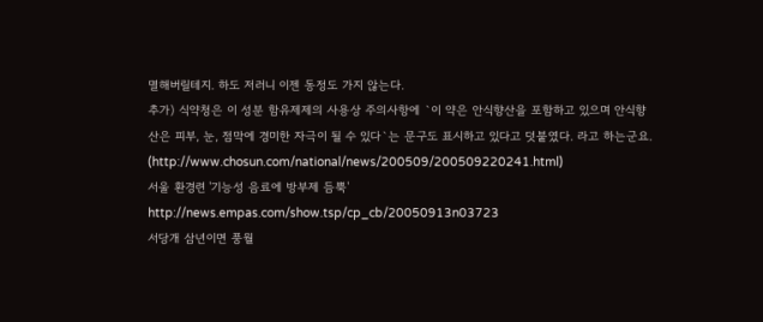멸해버릴테지. 하도 저러니 이젠 동정도 가지 않는다.
추가) 식약청은 이 성분 함유제제의 사용상 주의사항에 `이 약은 안식향산을 포함하고 있으며 안식향산은 피부, 눈, 점막에 경미한 자극이 될 수 있다`는 문구도 표시하고 있다고 덧붙였다. 라고 하는군요. (http://www.chosun.com/national/news/200509/200509220241.html)
서울 환경련 '기능성 음료에 방부제 듬뿍'
http://news.empas.com/show.tsp/cp_cb/20050913n03723
서당개 삼년이면 풍월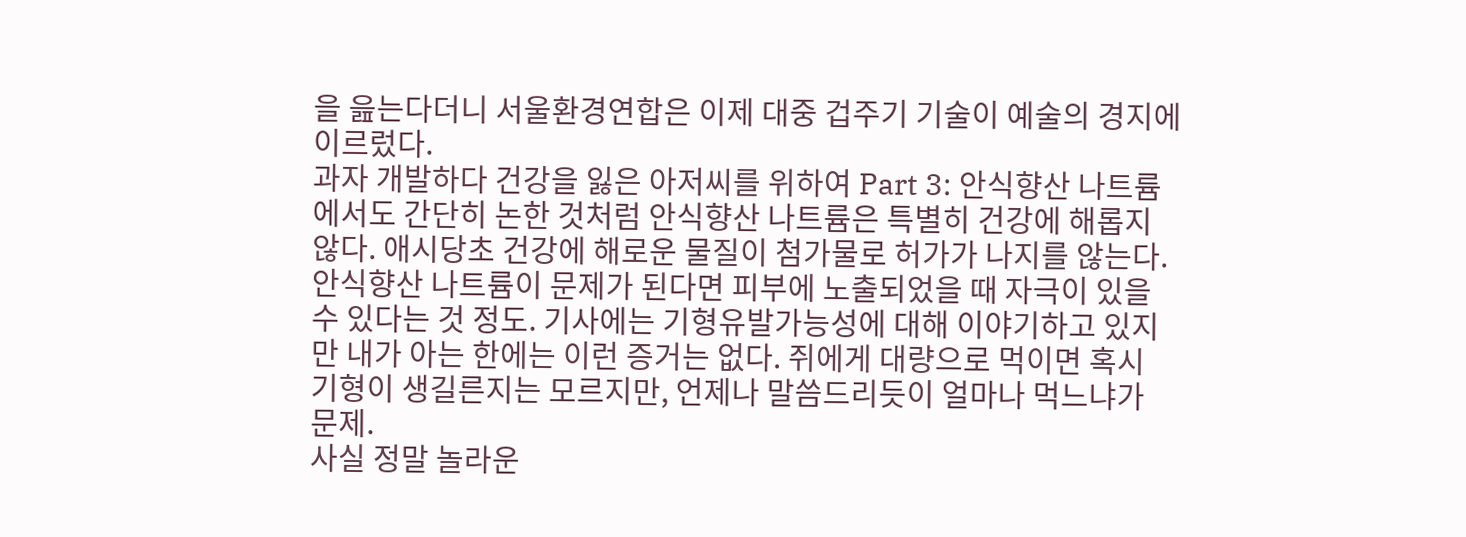을 읊는다더니 서울환경연합은 이제 대중 겁주기 기술이 예술의 경지에 이르렀다.
과자 개발하다 건강을 잃은 아저씨를 위하여 Part 3: 안식향산 나트륨 에서도 간단히 논한 것처럼 안식향산 나트륨은 특별히 건강에 해롭지 않다. 애시당초 건강에 해로운 물질이 첨가물로 허가가 나지를 않는다. 안식향산 나트륨이 문제가 된다면 피부에 노출되었을 때 자극이 있을 수 있다는 것 정도. 기사에는 기형유발가능성에 대해 이야기하고 있지만 내가 아는 한에는 이런 증거는 없다. 쥐에게 대량으로 먹이면 혹시 기형이 생길른지는 모르지만, 언제나 말씀드리듯이 얼마나 먹느냐가 문제.
사실 정말 놀라운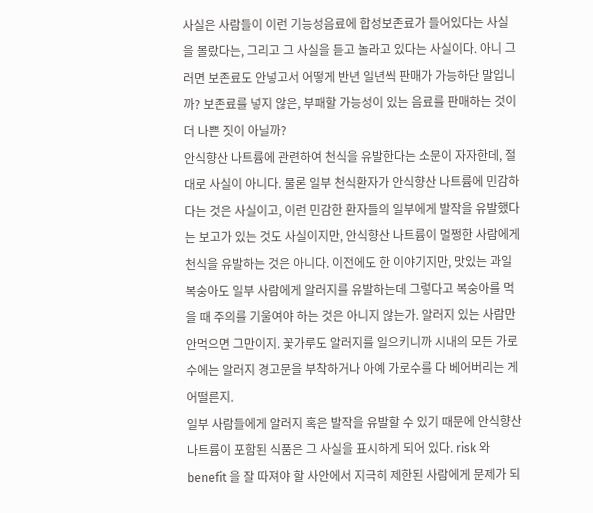사실은 사람들이 이런 기능성음료에 합성보존료가 들어있다는 사실을 몰랐다는, 그리고 그 사실을 듣고 놀라고 있다는 사실이다. 아니 그러면 보존료도 안넣고서 어떻게 반년 일년씩 판매가 가능하단 말입니까? 보존료를 넣지 않은, 부패할 가능성이 있는 음료를 판매하는 것이 더 나쁜 짓이 아닐까?
안식향산 나트륨에 관련하여 천식을 유발한다는 소문이 자자한데, 절대로 사실이 아니다. 물론 일부 천식환자가 안식향산 나트륨에 민감하다는 것은 사실이고, 이런 민감한 환자들의 일부에게 발작을 유발했다는 보고가 있는 것도 사실이지만, 안식향산 나트륨이 멀쩡한 사람에게 천식을 유발하는 것은 아니다. 이전에도 한 이야기지만, 맛있는 과일 복숭아도 일부 사람에게 알러지를 유발하는데 그렇다고 복숭아를 먹을 때 주의를 기울여야 하는 것은 아니지 않는가. 알러지 있는 사람만 안먹으면 그만이지. 꽃가루도 알러지를 일으키니까 시내의 모든 가로수에는 알러지 경고문을 부착하거나 아예 가로수를 다 베어버리는 게 어떨른지.
일부 사람들에게 알러지 혹은 발작을 유발할 수 있기 때문에 안식향산 나트륨이 포함된 식품은 그 사실을 표시하게 되어 있다. risk 와 benefit 을 잘 따져야 할 사안에서 지극히 제한된 사람에게 문제가 되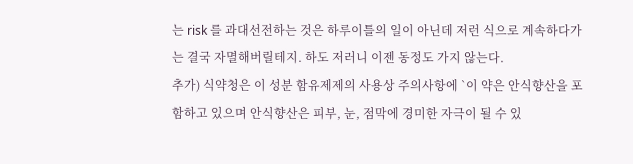는 risk 를 과대선전하는 것은 하루이틀의 일이 아닌데 저런 식으로 계속하다가는 결국 자멸해버릴테지. 하도 저러니 이젠 동정도 가지 않는다.
추가) 식약청은 이 성분 함유제제의 사용상 주의사항에 `이 약은 안식향산을 포함하고 있으며 안식향산은 피부, 눈, 점막에 경미한 자극이 될 수 있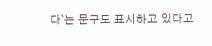다`는 문구도 표시하고 있다고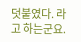덧붙였다. 라고 하는군요.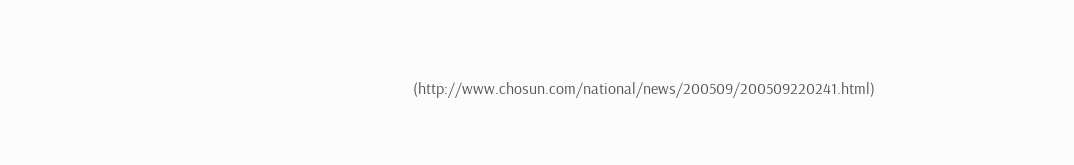(http://www.chosun.com/national/news/200509/200509220241.html)